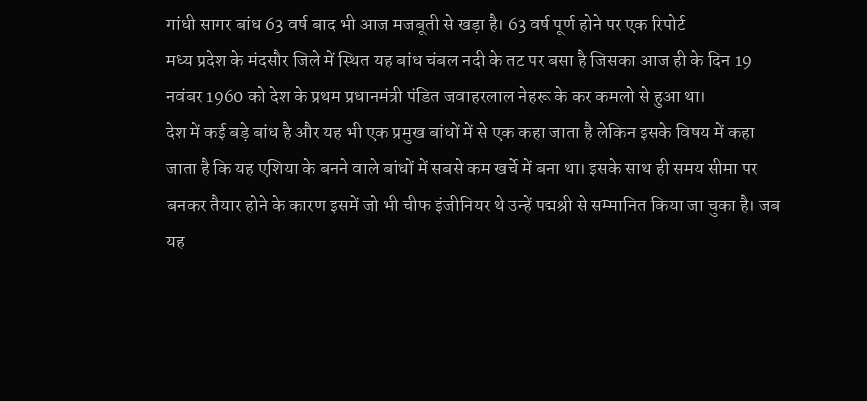गांधी सागर बांध 63 वर्ष बाद भी आज मजबूती से खड़ा है। 63 वर्ष पूर्ण होने पर एक रिपोर्ट
मध्य प्रदेश के मंदसौर जिले में स्थित यह बांध चंबल नदी के तट पर बसा है जिसका आज ही के दिन 19 नवंबर 1960 को देश के प्रथम प्रधानमंत्री पंडित जवाहरलाल नेहरू के कर कमलो से हुआ था।
देश में कई बड़े बांध है और यह भी एक प्रमुख बांधों में से एक कहा जाता है लेकिन इसके विषय में कहा जाता है कि यह एशिया के बनने वाले बांधों में सबसे कम खर्चे में बना था। इसके साथ ही समय सीमा पर बनकर तैयार होने के कारण इसमें जो भी चीफ इंजीनियर थे उन्हें पद्मश्री से सम्मानित किया जा चुका है। जब यह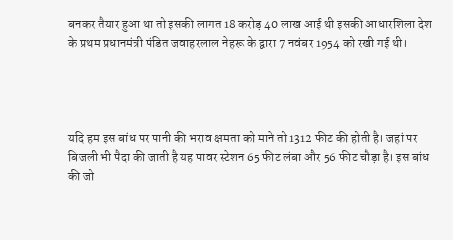बनकर तैयार हुआ था तो इसकी लागत 18 करोड़ 40 लाख आई थी इसकी आधारशिला देश के प्रथम प्रधानमंत्री पंडित जवाहरलाल नेहरू के द्वारा 7 नवंबर 1954 को रखी गई थी।




यदि हम इस बांध पर पानी की भराव क्षमता को माने तो 1312 फीट की होती है। जहां पर बिजली भी पैदा की जाती है यह पावर स्टेशन 65 फीट लंबा और 56 फीट चौड़ा है। इस बांध की जो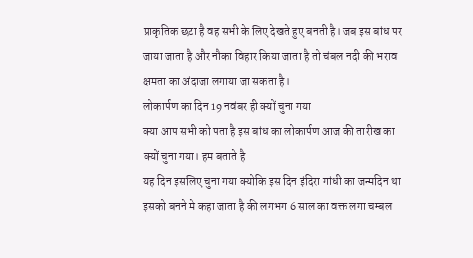प्राकृतिक छटा है वह सभी के लिए देखते हुए बनती है। जब इस बांध पर जाया जाता है और नौका विहार किया जाता है तो चंबल नदी की भराव क्षमता का अंदाजा लगाया जा सकता है।
लोकार्पण का दिन 19 नवंबर ही क्यों चुना गया
क्या आप सभी को पता है इस बांध का लोकार्पण आज की तारीख का क्यों चुना गया। हम बताते है
यह दिन इसलिए चुना गया क्योकि इस दिन इंदिरा गांधी का जन्मदिन था इसको बनने मे कहा जाता है की लगभग 6 साल का वक्त लगा चम्बल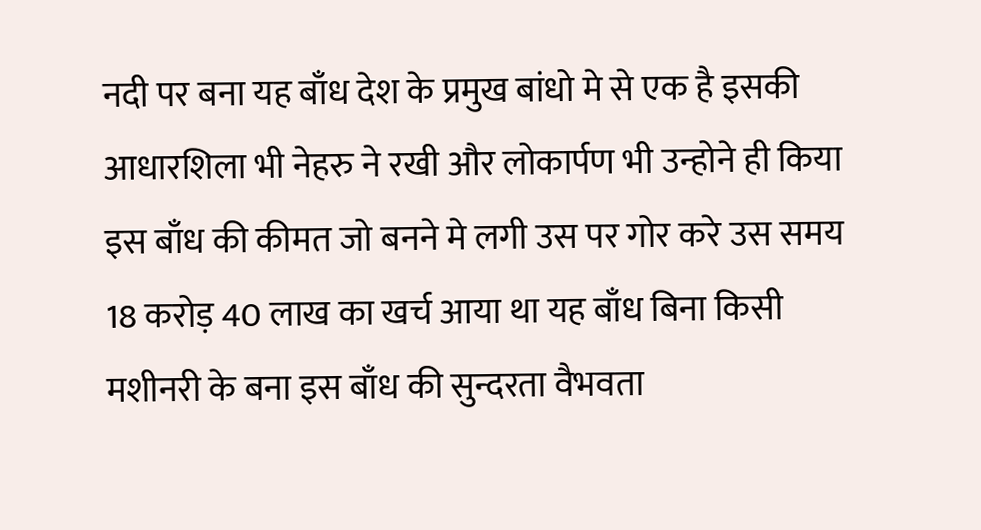नदी पर बना यह बाँध देश के प्रमुख बांधो मे से एक है इसकी आधारशिला भी नेहरु ने रखी और लोकार्पण भी उन्होने ही किया इस बाँध की कीमत जो बनने मे लगी उस पर गोर करे उस समय 18 करोड़ 40 लाख का खर्च आया था यह बाँध बिना किसी मशीनरी के बना इस बाँध की सुन्दरता वैभवता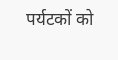पर्यटकों को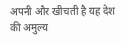अपनी और खीचती है यह देश की अमुल्य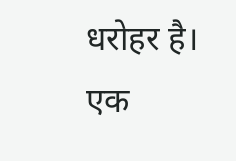धरोहर है।
एक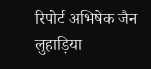रिपोर्ट अभिषेक जैन लुहाड़िया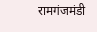रामगंजमंडी